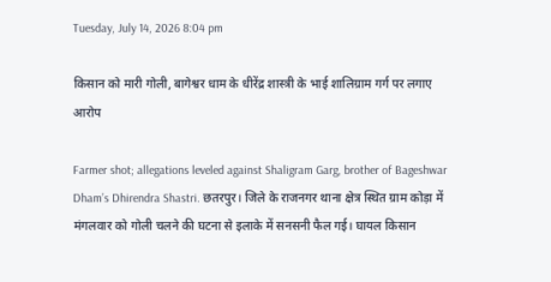Tuesday, July 14, 2026 8:04 pm

किसान को मारी गोली, बागेश्वर धाम के धीरेंद्र शास्त्री के भाई शालिग्राम गर्ग पर लगाए आरोप

Farmer shot; allegations leveled against Shaligram Garg, brother of Bageshwar Dham’s Dhirendra Shastri. छतरपुर। जिले के राजनगर थाना क्षेत्र स्थित ग्राम कोड़ा में मंगलवार को गोली चलने की घटना से इलाके में सनसनी फैल गई। घायल किसान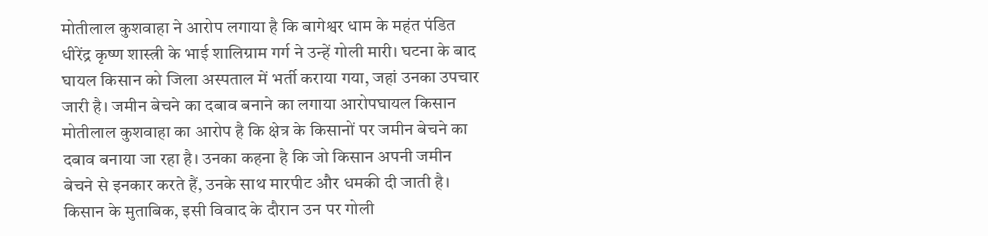मोतीलाल कुशवाहा ने आरोप लगाया है कि बागेश्वर धाम के महंत पंडित धीरेंद्र कृष्ण शास्त्री के भाई शालिग्राम गर्ग ने उन्हें गोली मारी। घटना के बाद घायल किसान को जिला अस्पताल में भर्ती कराया गया, जहां उनका उपचार जारी है। जमीन बेचने का दबाव बनाने का लगाया आरोपघायल किसान मोतीलाल कुशवाहा का आरोप है कि क्षेत्र के किसानों पर जमीन बेचने का दबाव बनाया जा रहा है। उनका कहना है कि जो किसान अपनी जमीन बेचने से इनकार करते हैं, उनके साथ मारपीट और धमकी दी जाती है। किसान के मुताबिक, इसी विवाद के दौरान उन पर गोली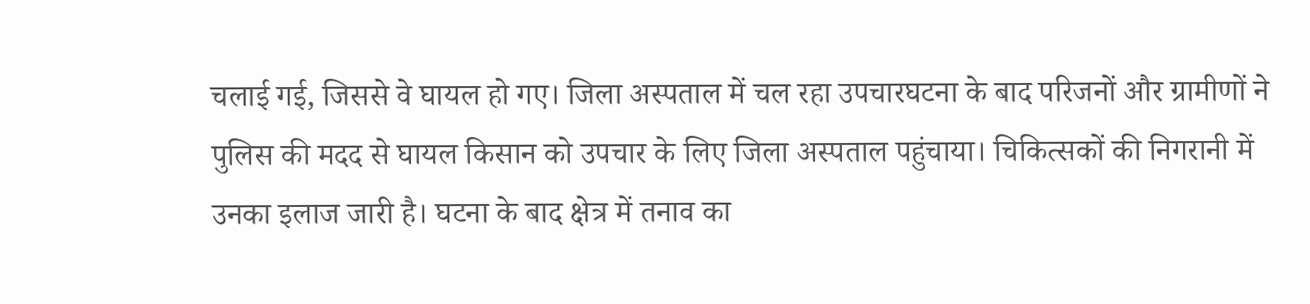चलाई गई, जिससे वे घायल हो गए। जिला अस्पताल में चल रहा उपचारघटना के बाद परिजनों और ग्रामीणों ने पुलिस की मदद से घायल किसान को उपचार के लिए जिला अस्पताल पहुंचाया। चिकित्सकों की निगरानी में उनका इलाज जारी है। घटना के बाद क्षेत्र में तनाव का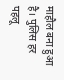माहौल बना हुआ है। पुलिस हर पहलू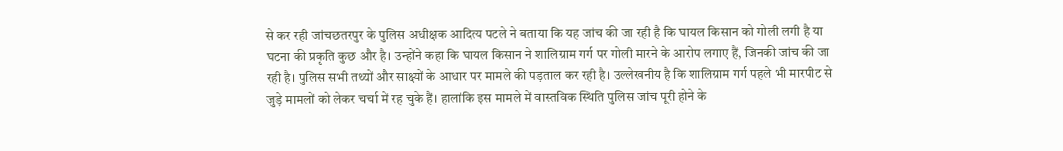से कर रही जांचछतरपुर के पुलिस अधीक्षक आदित्य पटले ने बताया कि यह जांच की जा रही है कि घायल किसान को गोली लगी है या घटना की प्रकृति कुछ और है। उन्होंने कहा कि घायल किसान ने शालिग्राम गर्ग पर गोली मारने के आरोप लगाए हैं, जिनकी जांच की जा रही है। पुलिस सभी तथ्यों और साक्ष्यों के आधार पर मामले की पड़ताल कर रही है। उल्लेखनीय है कि शालिग्राम गर्ग पहले भी मारपीट से जुड़े मामलों को लेकर चर्चा में रह चुके हैं। हालांकि इस मामले में वास्तविक स्थिति पुलिस जांच पूरी होने के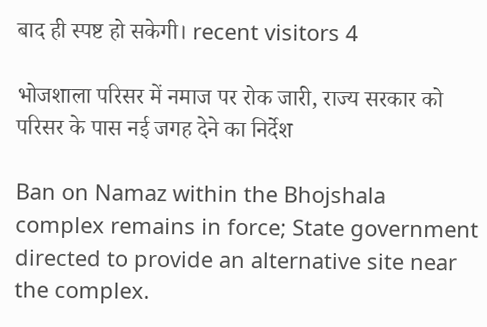बाद ही स्पष्ट हो सकेगी। recent visitors 4

भोजशाला परिसर में नमाज पर रोक जारी, राज्य सरकार को परिसर के पास नई जगह देने का निर्देश

Ban on Namaz within the Bhojshala complex remains in force; State government directed to provide an alternative site near the complex.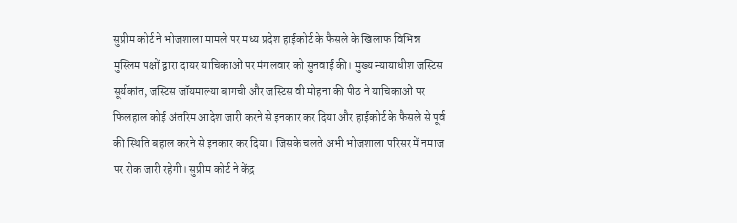सुप्रीम कोर्ट ने भोजशाला मामले पर मध्य प्रदेश हाईकोर्ट के फैसले के खिलाफ विभिन्न मुस्लिम पक्षों द्वारा दायर याचिकाओं पर मंगलवार को सुनवाई की। मुख्य न्यायाधीश जस्टिस सूर्यकांत, जस्टिस जॉयमाल्या बागची और जस्टिस वी मोहना की पीठ ने याचिकाओं पर फिलहाल कोई अंतरिम आदेश जारी करने से इनकार कर दिया और हाईकोर्ट के फैसले से पूर्व की स्थिति बहाल करने से इनकार कर दिया। जिसके चलते अभी भोजशाला परिसर में नमाज पर रोक जारी रहेगी। सुप्रीम कोर्ट ने केंद्र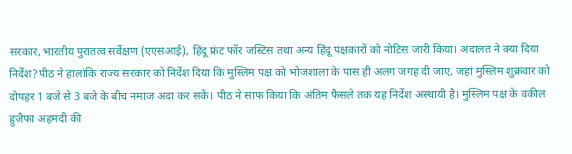सरकार, भारतीय पुरातत्व सर्वेक्षण (एएसआई), हिंदू फ्रंट फॉर जस्टिस तथा अन्य हिंदू पक्षकारों को नोटिस जारी किया। अदालत ने क्या दिया निर्देश?पीठ ने हालांकि राज्य सरकार को निर्देश दिया कि मुस्लिम पक्ष को भोजशाला के पास ही अलग जगह दी जाए, जहां मुस्लिम शुक्रवार को दोपहर 1 बजे से 3 बजे के बीच नमाज अदा कर सकें। पीठ ने साफ किया कि अंतिम फैसले तक यह निर्देश अस्थायी है। मुस्लिम पक्ष के वकील हुजैफा अहमदी की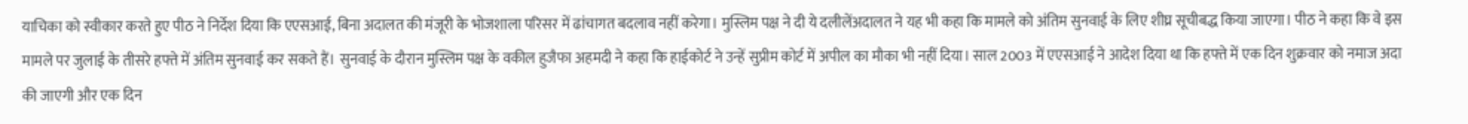याचिका को स्वीकार करते हुए पीठ ने निर्देश दिया कि एएसआई, बिना अदालत की मंजूरी के भोजशाला परिसर में ढांचागत बदलाव नहीं करेगा। मुस्लिम पक्ष ने दी ये दलीलेंअदालत ने यह भी कहा कि मामले को अंतिम सुनवाई के लिए शीघ्र सूचीबद्ध किया जाएगा। पीठ ने कहा कि वे इस मामले पर जुलाई के तीसरे हफ्ते में अंतिम सुनवाई कर सकते हैं। सुनवाई के दौरान मुस्लिम पक्ष के वकील हुजैफा अहमदी ने कहा कि हाईकोर्ट ने उन्हें सुप्रीम कोर्ट में अपील का मौका भी नहीं दिया। साल 2003 में एएसआई ने आदेश दिया था कि हफ्ते में एक दिन शुक्रवार को नमाज अदा की जाएगी और एक दिन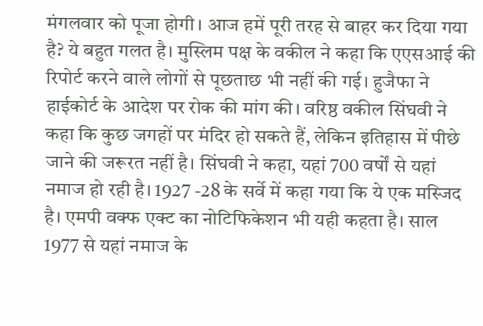मंगलवार को पूजा होगी। आज हमें पूरी तरह से बाहर कर दिया गया है? ये बहुत गलत है। मुस्लिम पक्ष के वकील ने कहा कि एएसआई की रिपोर्ट करने वाले लोगों से पूछताछ भी नहीं की गई। हुजैफा ने हाईकोर्ट के आदेश पर रोक की मांग की। वरिष्ठ वकील सिंघवी ने कहा कि कुछ जगहों पर मंदिर हो सकते हैं, लेकिन इतिहास में पीछे जाने की जरूरत नहीं है। सिंघवी ने कहा, यहां 700 वर्षों से यहां नमाज हो रही है। 1927 -28 के सर्वे में कहा गया कि ये एक मस्जिद है। एमपी वक्फ एक्ट का नोटिफिकेशन भी यही कहता है। साल 1977 से यहां नमाज के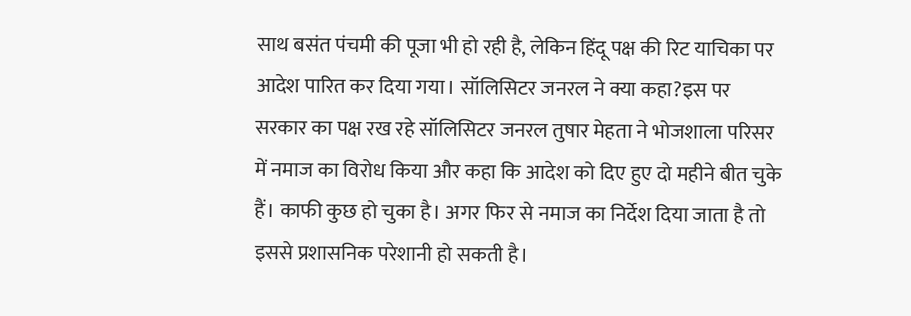साथ बसंत पंचमी की पूजा भी हो रही है, लेकिन हिंदू पक्ष की रिट याचिका पर आदेश पारित कर दिया गया। सॉलिसिटर जनरल ने क्या कहा?इस पर सरकार का पक्ष रख रहे सॉलिसिटर जनरल तुषार मेहता ने भोजशाला परिसर में नमाज का विरोध किया और कहा कि आदेश को दिए हुए दो महीने बीत चुके हैं। काफी कुछ हो चुका है। अगर फिर से नमाज का निर्देश दिया जाता है तो इससे प्रशासनिक परेशानी हो सकती है।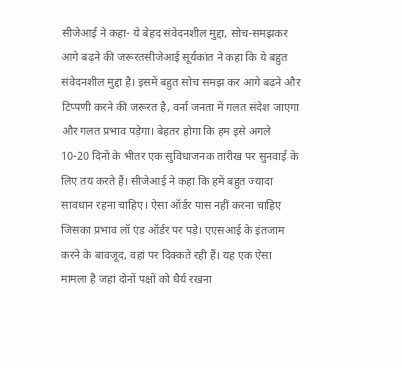सीजेआई ने कहा- ये बेहद संवेदनशील मुद्दा, सोच-समझकर आगे बढ़ने की जरूरतसीजेआई सूर्यकांत ने कहा कि ये बहुत संवेदनशील मुद्दा है। इसमें बहुत सोच समझ कर आगे बढ़ने और टिप्पणी करने की जरूरत है, वर्ना जनता में गलत संदेश जाएगा और गलत प्रभाव पड़ेगा। बेहतर होगा कि हम इसे अगले 10-20 दिनों के भीतर एक सुविधाजनक तारीख पर सुनवाई के लिए तय करते हैं। सीजेआई ने कहा कि हमें बहुत ज्यादा सावधान रहना चाहिए। ऐसा ऑर्डर पास नहीं करना चाहिए जिसका प्रभाव लॉ एंड ऑर्डर पर पड़े। एएसआई के इंतजाम करने के बावजूद, वहां पर दिक्कतें रही हैं। यह एक ऐसा मामला है जहां दोनों पक्षों को धैर्य रखना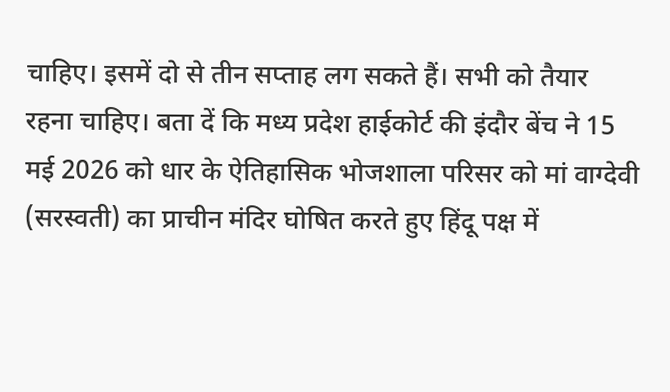चाहिए। इसमें दो से तीन सप्ताह लग सकते हैं। सभी को तैयार रहना चाहिए। बता दें कि मध्य प्रदेश हाईकोर्ट की इंदौर बेंच ने 15 मई 2026 को धार के ऐतिहासिक भोजशाला परिसर को मां वाग्देवी (सरस्वती) का प्राचीन मंदिर घोषित करते हुए हिंदू पक्ष में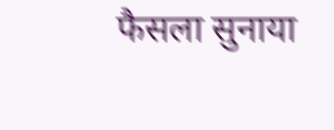फैसला सुनाया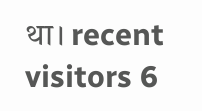था। recent visitors 6